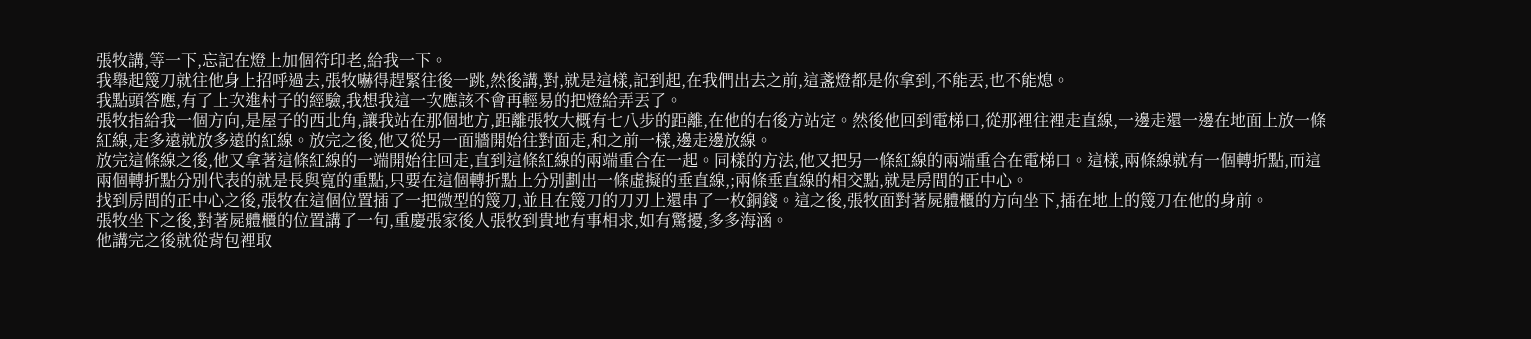張牧講,等一下,忘記在燈上加個符印老,給我一下。
我舉起篾刀就往他身上招呼過去,張牧嚇得趕緊往後一跳,然後講,對,就是這樣,記到起,在我們出去之前,這盞燈都是你拿到,不能丟,也不能熄。
我點頭答應,有了上次進村子的經驗,我想我這一次應該不會再輕易的把燈給弄丟了。
張牧指給我一個方向,是屋子的西北角,讓我站在那個地方,距離張牧大概有七八步的距離,在他的右後方站定。然後他回到電梯口,從那裡往裡走直線,一邊走還一邊在地面上放一條紅線,走多遠就放多遠的紅線。放完之後,他又從另一面牆開始往對面走,和之前一樣,邊走邊放線。
放完這條線之後,他又拿著這條紅線的一端開始往回走,直到這條紅線的兩端重合在一起。同樣的方法,他又把另一條紅線的兩端重合在電梯口。這樣,兩條線就有一個轉折點,而這兩個轉折點分別代表的就是長與寬的重點,只要在這個轉折點上分別劃出一條虛擬的垂直線,;兩條垂直線的相交點,就是房間的正中心。
找到房間的正中心之後,張牧在這個位置插了一把微型的篾刀,並且在篾刀的刀刃上還串了一枚銅錢。這之後,張牧面對著屍體櫃的方向坐下,插在地上的篾刀在他的身前。
張牧坐下之後,對著屍體櫃的位置講了一句,重慶張家後人張牧到貴地有事相求,如有驚擾,多多海涵。
他講完之後就從背包裡取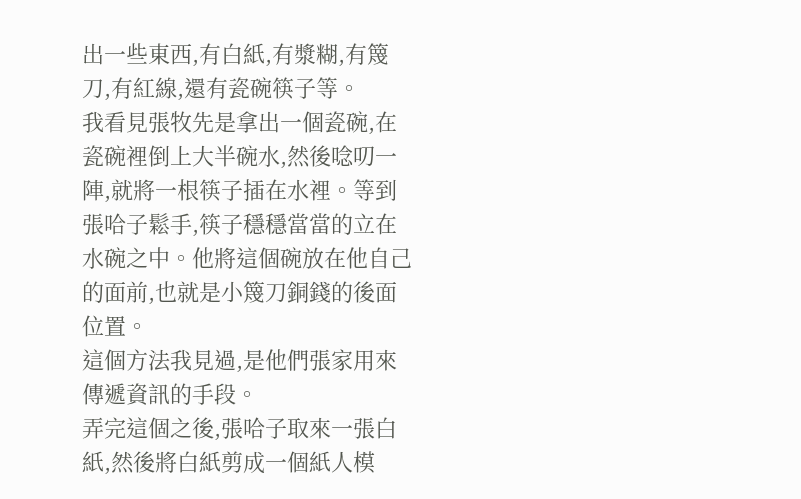出一些東西,有白紙,有漿糊,有篾刀,有紅線,還有瓷碗筷子等。
我看見張牧先是拿出一個瓷碗,在瓷碗裡倒上大半碗水,然後唸叨一陣,就將一根筷子插在水裡。等到張哈子鬆手,筷子穩穩當當的立在水碗之中。他將這個碗放在他自己的面前,也就是小篾刀銅錢的後面位置。
這個方法我見過,是他們張家用來傳遞資訊的手段。
弄完這個之後,張哈子取來一張白紙,然後將白紙剪成一個紙人模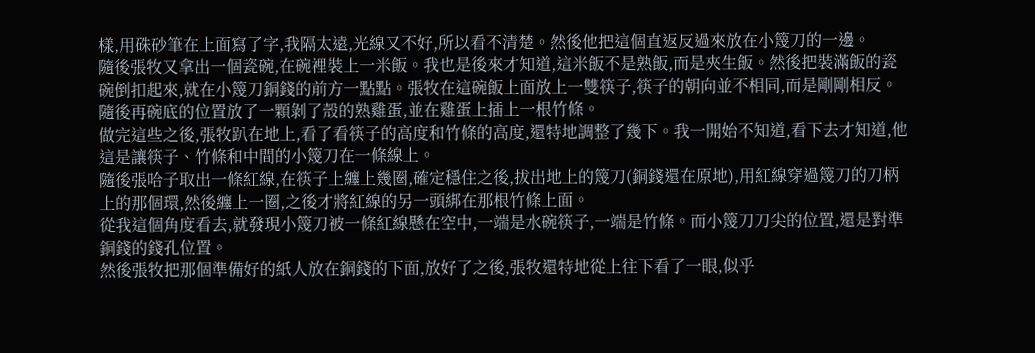樣,用硃砂筆在上面寫了字,我隔太遠,光線又不好,所以看不清楚。然後他把這個直返反過來放在小篾刀的一邊。
隨後張牧又拿出一個瓷碗,在碗裡裝上一米飯。我也是後來才知道,這米飯不是熟飯,而是夾生飯。然後把裝滿飯的瓷碗倒扣起來,就在小篾刀銅錢的前方一點點。張牧在這碗飯上面放上一雙筷子,筷子的朝向並不相同,而是剛剛相反。隨後再碗底的位置放了一顆剝了殼的熟雞蛋,並在雞蛋上插上一根竹條。
做完這些之後,張牧趴在地上,看了看筷子的高度和竹條的高度,還特地調整了幾下。我一開始不知道,看下去才知道,他這是讓筷子、竹條和中間的小篾刀在一條線上。
隨後張哈子取出一條紅線,在筷子上纏上幾圈,確定穩住之後,拔出地上的篾刀(銅錢還在原地),用紅線穿過篾刀的刀柄上的那個環,然後纏上一圈,之後才將紅線的另一頭綁在那根竹條上面。
從我這個角度看去,就發現小篾刀被一條紅線懸在空中,一端是水碗筷子,一端是竹條。而小篾刀刀尖的位置,還是對準銅錢的錢孔位置。
然後張牧把那個準備好的紙人放在銅錢的下面,放好了之後,張牧還特地從上往下看了一眼,似乎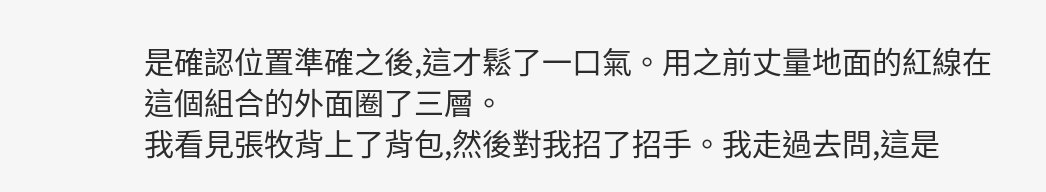是確認位置準確之後,這才鬆了一口氣。用之前丈量地面的紅線在這個組合的外面圈了三層。
我看見張牧背上了背包,然後對我招了招手。我走過去問,這是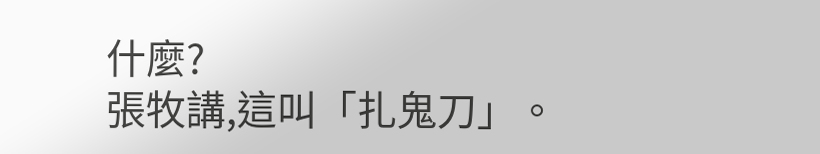什麼?
張牧講,這叫「扎鬼刀」。